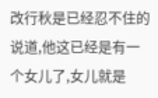改行秋是已经忍不住的说道,他这已经是有一个女儿了,女儿就是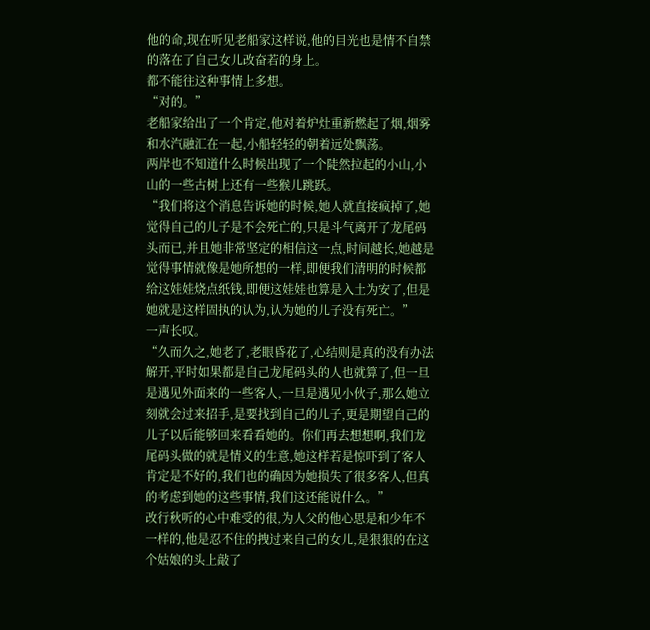他的命,现在听见老船家这样说,他的目光也是情不自禁的落在了自己女儿改奋若的身上。
都不能往这种事情上多想。
“对的。”
老船家给出了一个肯定,他对着炉灶重新燃起了烟,烟雾和水汽融汇在一起,小船轻轻的朝着远处飘荡。
两岸也不知道什么时候出现了一个陡然拉起的小山,小山的一些古树上还有一些猴儿跳跃。
“我们将这个消息告诉她的时候,她人就直接疯掉了,她觉得自己的儿子是不会死亡的,只是斗气离开了龙尾码头而已,并且她非常坚定的相信这一点,时间越长,她越是觉得事情就像是她所想的一样,即便我们清明的时候都给这娃娃烧点纸钱,即便这娃娃也算是入土为安了,但是她就是这样固执的认为,认为她的儿子没有死亡。”
一声长叹。
“久而久之,她老了,老眼昏花了,心结则是真的没有办法解开,平时如果都是自己龙尾码头的人也就算了,但一旦是遇见外面来的一些客人,一旦是遇见小伙子,那么她立刻就会过来招手,是要找到自己的儿子,更是期望自己的儿子以后能够回来看看她的。你们再去想想啊,我们龙尾码头做的就是情义的生意,她这样若是惊吓到了客人肯定是不好的,我们也的确因为她损失了很多客人,但真的考虑到她的这些事情,我们这还能说什么。”
改行秋听的心中难受的很,为人父的他心思是和少年不一样的,他是忍不住的拽过来自己的女儿,是狠狠的在这个姑娘的头上敲了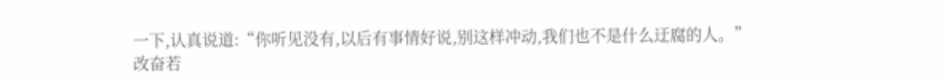一下,认真说道:“你听见没有,以后有事情好说,别这样冲动,我们也不是什么迂腐的人。”
改奋若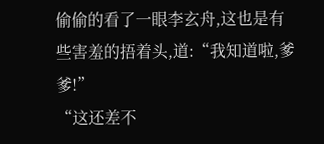偷偷的看了一眼李玄舟,这也是有些害羞的捂着头,道:“我知道啦,爹爹!”
“这还差不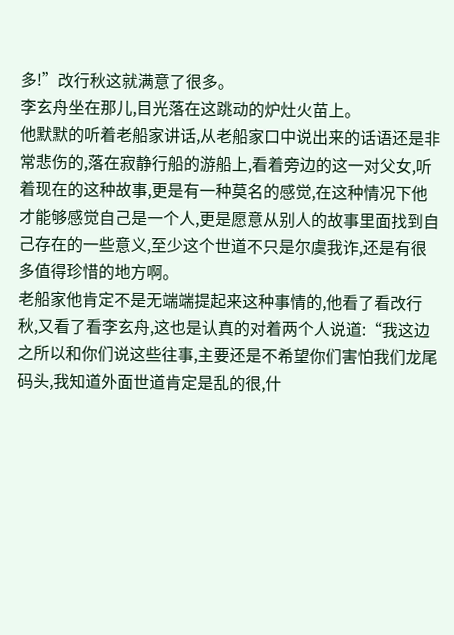多!”改行秋这就满意了很多。
李玄舟坐在那儿,目光落在这跳动的炉灶火苗上。
他默默的听着老船家讲话,从老船家口中说出来的话语还是非常悲伤的,落在寂静行船的游船上,看着旁边的这一对父女,听着现在的这种故事,更是有一种莫名的感觉,在这种情况下他才能够感觉自己是一个人,更是愿意从别人的故事里面找到自己存在的一些意义,至少这个世道不只是尔虞我诈,还是有很多值得珍惜的地方啊。
老船家他肯定不是无端端提起来这种事情的,他看了看改行秋,又看了看李玄舟,这也是认真的对着两个人说道:“我这边之所以和你们说这些往事,主要还是不希望你们害怕我们龙尾码头,我知道外面世道肯定是乱的很,什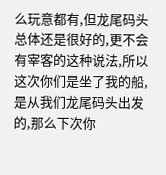么玩意都有,但龙尾码头总体还是很好的,更不会有宰客的这种说法,所以这次你们是坐了我的船,是从我们龙尾码头出发的,那么下次你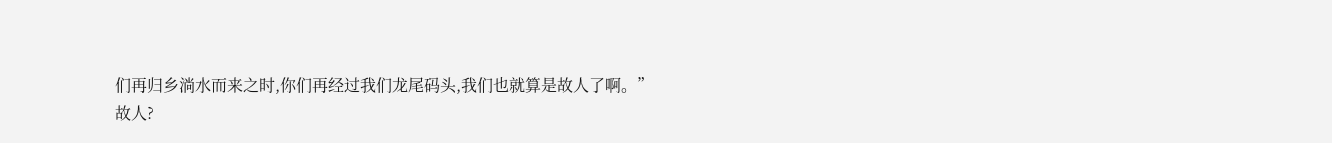们再归乡淌水而来之时,你们再经过我们龙尾码头,我们也就算是故人了啊。”
故人?